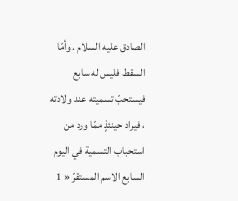الصادق عليه السلام . وأمّا السقط فليس له سابع فيستحبّ تسميته عند ولادته ، فيراد حينئذٍ ممّا ورد من استحباب التسمية في اليوم السابع الاسم المستقرّ « 1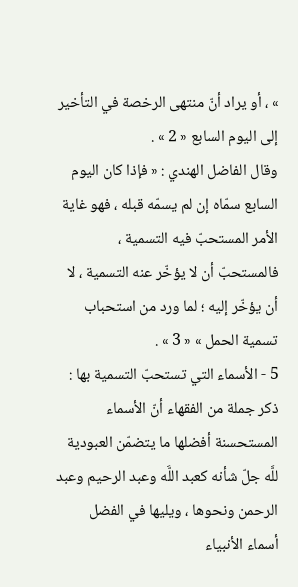» ، أو يراد أنّ منتهى الرخصة في التأخير إلى اليوم السابع « 2 » .
وقال الفاضل الهندي : « فإذا كان اليوم السابع سمّاه إن لم يسمّه قبله ، فهو غاية الأمر المستحبّ فيه التسمية ، فالمستحبّ أن لا يؤخّر عنه التسمية ، لا أن يؤخّر إليه ؛ لما ورد من استحباب تسمية الحمل » « 3 » .
5 - الأسماء التي تستحبّ التسمية بها :
ذكر جملة من الفقهاء أنّ الأسماء المستحسنة أفضلها ما يتضمّن العبودية للَّه جلّ شأنه كعبد اللَّه وعبد الرحيم وعبد الرحمن ونحوها ، ويليها في الفضل أسماء الأنبياء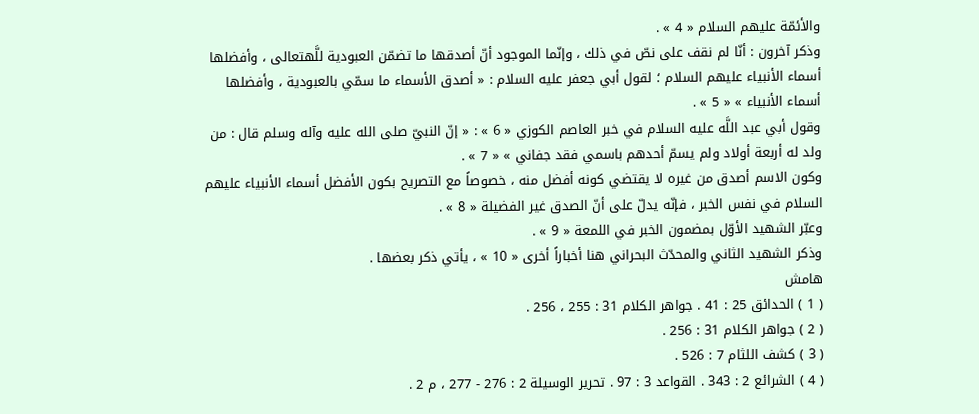والأئمّة عليهم السلام « 4 » .
وذكر آخرون : أنّا لم نقف على نصّ في ذلك ، وإنّما الموجود أنّ أصدقها ما تضمّن العبودية للَّهتعالى ، وأفضلها أسماء الأنبياء عليهم السلام ؛ لقول أبي جعفر عليه السلام : « أصدق الأسماء ما سمّي بالعبودية ، وأفضلها أسماء الأنبياء » « 5 » .
وقول أبي عبد اللَّه عليه السلام في خبر العاصم الكوزي « 6 » : « إنّ النبيّ صلى الله عليه وآله وسلم قال : من ولد له أربعة أولاد ولم يسمّ أحدهم باسمي فقد جفاني » « 7 » .
وكون الاسم أصدق من غيره لا يقتضي كونه أفضل منه ، خصوصاً مع التصريح بكون الأفضل أسماء الأنبياء عليهم السلام في نفس الخبر ، فإنّه يدلّ على أنّ الصدق غير الفضيلة « 8 » .
وعبّر الشهيد الأوّل بمضمون الخبر في اللمعة « 9 » .
وذكر الشهيد الثاني والمحدّث البحراني هنا أخباراً أخرى « 10 » ، يأتي ذكر بعضها .
هامش
( 1 ) الحدائق 25 : 41 . جواهر الكلام 31 : 255 ، 256 .
( 2 ) جواهر الكلام 31 : 256 .
( 3 ) كشف اللثام 7 : 526 .
( 4 ) الشرائع 2 : 343 . القواعد 3 : 97 . تحرير الوسيلة 2 : 276 - 277 ، م 2 .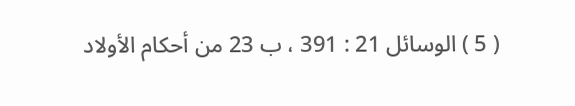( 5 ) الوسائل 21 : 391 ، ب 23 من أحكام الأولاد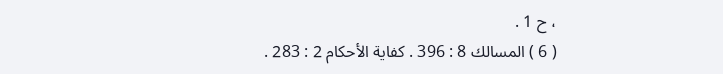، ح 1 .
( 6 ) المسالك 8 : 396 . كفاية الأحكام 2 : 283 .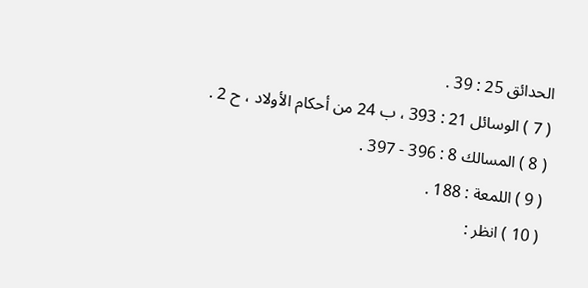الحدائق 25 : 39 .
( 7 ) الوسائل 21 : 393 ، ب 24 من أحكام الأولاد ، ح 2 .
( 8 ) المسالك 8 : 396 - 397 .
( 9 ) اللمعة : 188 .
( 10 ) انظر :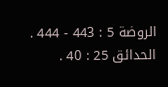الروضة 5 : 443 - 444 . الحدائق 25 : 40 .